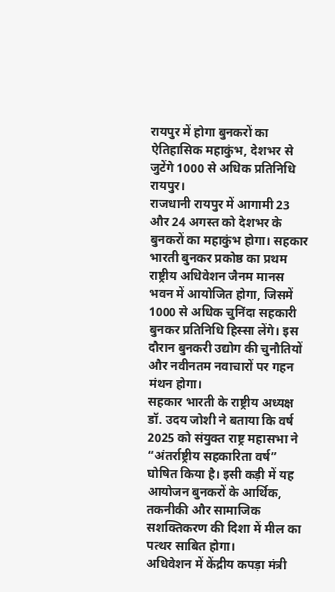रायपुर में होगा बुनकरों का ऐतिहासिक महाकुंभ, देशभर से जुटेंगे 1000 से अधिक प्रतिनिधि
रायपुर।
राजधानी रायपुर में आगामी 23 और 24 अगस्त को देशभर के बुनकरों का महाकुंभ होगा। सहकार भारती बुनकर प्रकोष्ठ का प्रथम राष्ट्रीय अधिवेशन जैनम मानस भवन में आयोजित होगा, जिसमें 1000 से अधिक चुनिंदा सहकारी बुनकर प्रतिनिधि हिस्सा लेंगे। इस दौरान बुनकरी उद्योग की चुनौतियों और नवीनतम नवाचारों पर गहन मंथन होगा।
सहकार भारती के राष्ट्रीय अध्यक्ष डॉ. उदय जोशी ने बताया कि वर्ष 2025 को संयुक्त राष्ट्र महासभा ने “अंतर्राष्ट्रीय सहकारिता वर्ष” घोषित किया है। इसी कड़ी में यह आयोजन बुनकरों के आर्थिक, तकनीकी और सामाजिक सशक्तिकरण की दिशा में मील का पत्थर साबित होगा।
अधिवेशन में केंद्रीय कपड़ा मंत्री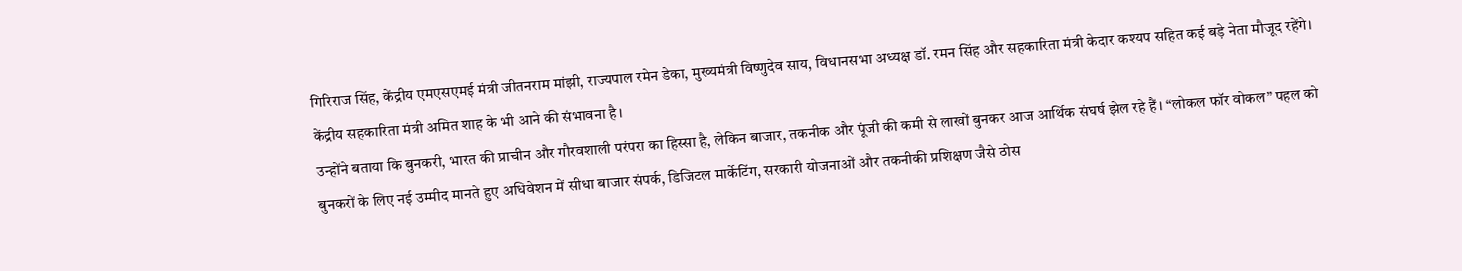गिरिराज सिंह, केंद्रीय एमएसएमई मंत्री जीतनराम मांझी, राज्यपाल रमेन डेका, मुख्यमंत्री विष्णुदेव साय, विधानसभा अध्यक्ष डॉ. रमन सिंह और सहकारिता मंत्री केदार कश्यप सहित कई बड़े नेता मौजूद रहेंगे। केंद्रीय सहकारिता मंत्री अमित शाह के भी आने की संभावना है।
उन्होंने बताया कि बुनकरी, भारत की प्राचीन और गौरवशाली परंपरा का हिस्सा है, लेकिन बाजार, तकनीक और पूंजी की कमी से लाखों बुनकर आज आर्थिक संघर्ष झेल रहे हैं। “लोकल फॉर वोकल” पहल को बुनकरों के लिए नई उम्मीद मानते हुए अधिवेशन में सीधा बाजार संपर्क, डिजिटल मार्केटिंग, सरकारी योजनाओं और तकनीकी प्रशिक्षण जैसे ठोस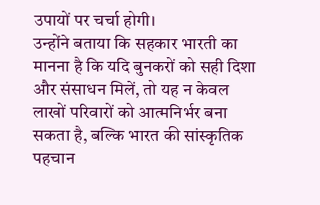उपायों पर चर्चा होगी।
उन्होंने बताया कि सहकार भारती का मानना है कि यदि बुनकरों को सही दिशा और संसाधन मिलें, तो यह न केवल लाखों परिवारों को आत्मनिर्भर बना सकता है, बल्कि भारत की सांस्कृतिक पहचान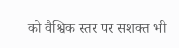को वैश्विक स्तर पर सशक्त भी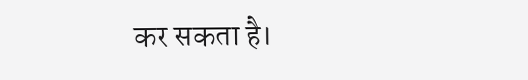कर सकता है।